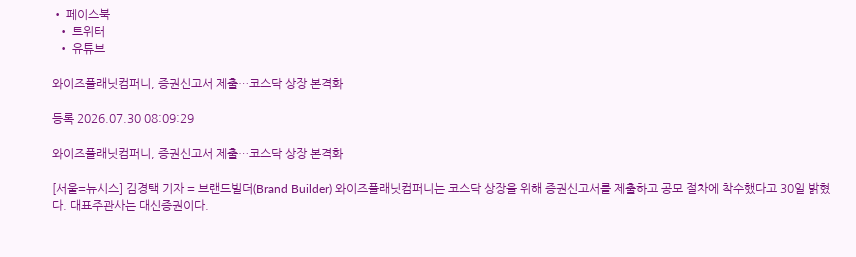• 페이스북
  • 트위터
  • 유튜브

와이즈플래닛컴퍼니, 증권신고서 제출…코스닥 상장 본격화

등록 2026.07.30 08:09:29

와이즈플래닛컴퍼니, 증권신고서 제출…코스닥 상장 본격화

[서울=뉴시스] 김경택 기자 = 브랜드빌더(Brand Builder) 와이즈플래닛컴퍼니는 코스닥 상장을 위해 증권신고서를 제출하고 공모 절차에 착수했다고 30일 밝혔다. 대표주관사는 대신증권이다.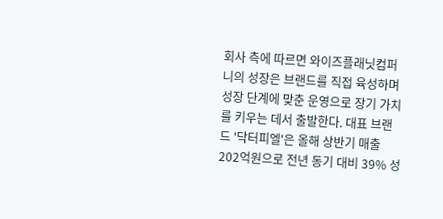회사 측에 따르면 와이즈플래닛컴퍼니의 성장은 브랜드를 직접 육성하며 성장 단계에 맞춘 운영으로 장기 가치를 키우는 데서 출발한다. 대표 브랜드 '닥터피엘'은 올해 상반기 매출 202억원으로 전년 동기 대비 39% 성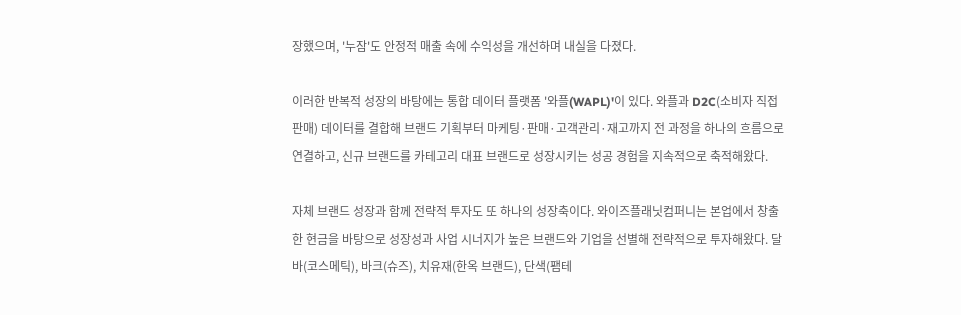장했으며, '누잠'도 안정적 매출 속에 수익성을 개선하며 내실을 다졌다.

이러한 반복적 성장의 바탕에는 통합 데이터 플랫폼 '와플(WAPL)'이 있다. 와플과 D2C(소비자 직접판매) 데이터를 결합해 브랜드 기획부터 마케팅·판매·고객관리·재고까지 전 과정을 하나의 흐름으로 연결하고, 신규 브랜드를 카테고리 대표 브랜드로 성장시키는 성공 경험을 지속적으로 축적해왔다.

자체 브랜드 성장과 함께 전략적 투자도 또 하나의 성장축이다. 와이즈플래닛컴퍼니는 본업에서 창출한 현금을 바탕으로 성장성과 사업 시너지가 높은 브랜드와 기업을 선별해 전략적으로 투자해왔다. 달바(코스메틱), 바크(슈즈), 치유재(한옥 브랜드), 단색(팸테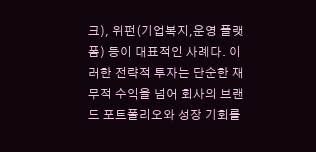크), 위펀(기업복지,운영 플랫폼) 등이 대표적인 사례다. 이러한 전략적 투자는 단순한 재무적 수익을 넘어 회사의 브랜드 포트폴리오와 성장 기회를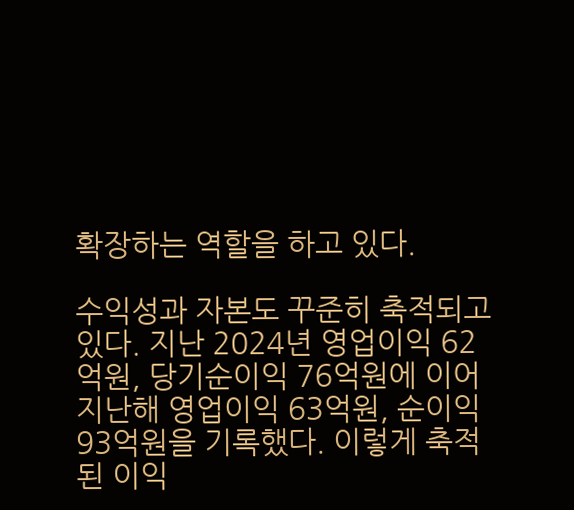확장하는 역할을 하고 있다.

수익성과 자본도 꾸준히 축적되고 있다. 지난 2024년 영업이익 62억원, 당기순이익 76억원에 이어 지난해 영업이익 63억원, 순이익 93억원을 기록했다. 이렇게 축적된 이익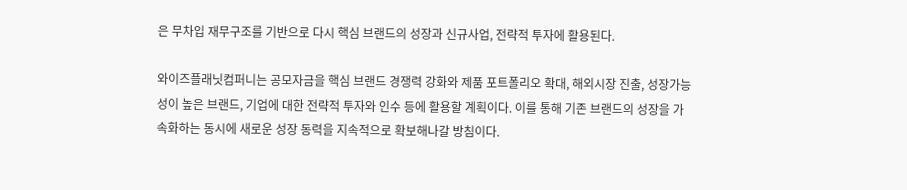은 무차입 재무구조를 기반으로 다시 핵심 브랜드의 성장과 신규사업, 전략적 투자에 활용된다.

와이즈플래닛컴퍼니는 공모자금을 핵심 브랜드 경쟁력 강화와 제품 포트폴리오 확대, 해외시장 진출, 성장가능성이 높은 브랜드, 기업에 대한 전략적 투자와 인수 등에 활용할 계획이다. 이를 통해 기존 브랜드의 성장을 가속화하는 동시에 새로운 성장 동력을 지속적으로 확보해나갈 방침이다.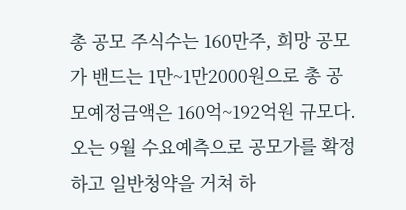총 공모 주식수는 160만주, 희망 공모가 밴드는 1만~1만2000원으로 총 공모예정금액은 160억~192억원 규모다. 오는 9월 수요예측으로 공모가를 확정하고 일반청약을 거쳐 하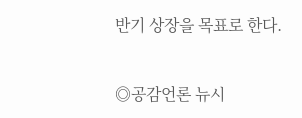반기 상장을 목표로 한다.


◎공감언론 뉴시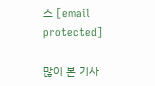스 [email protected]

많이 본 기사